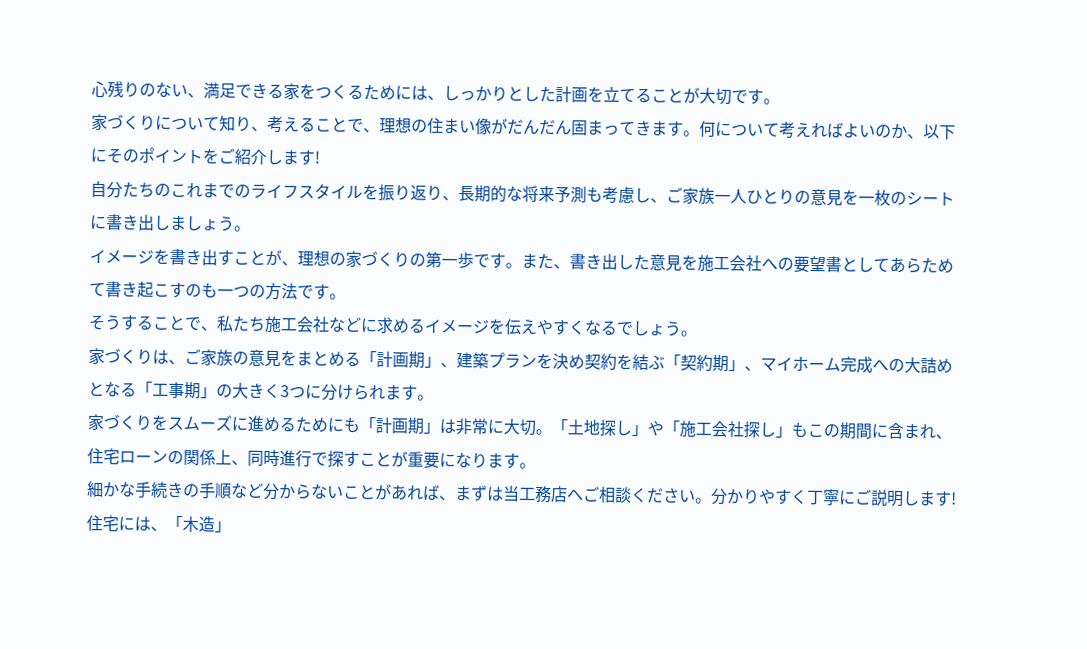心残りのない、満足できる家をつくるためには、しっかりとした計画を立てることが大切です。
家づくりについて知り、考えることで、理想の住まい像がだんだん固まってきます。何について考えればよいのか、以下にそのポイントをご紹介します!
自分たちのこれまでのライフスタイルを振り返り、長期的な将来予測も考慮し、ご家族一人ひとりの意見を一枚のシートに書き出しましょう。
イメージを書き出すことが、理想の家づくりの第一歩です。また、書き出した意見を施工会社への要望書としてあらためて書き起こすのも一つの方法です。
そうすることで、私たち施工会社などに求めるイメージを伝えやすくなるでしょう。
家づくりは、ご家族の意見をまとめる「計画期」、建築プランを決め契約を結ぶ「契約期」、マイホーム完成への大詰めとなる「工事期」の大きく3つに分けられます。
家づくりをスムーズに進めるためにも「計画期」は非常に大切。「土地探し」や「施工会社探し」もこの期間に含まれ、住宅ローンの関係上、同時進行で探すことが重要になります。
細かな手続きの手順など分からないことがあれば、まずは当工務店へご相談ください。分かりやすく丁寧にご説明します!
住宅には、「木造」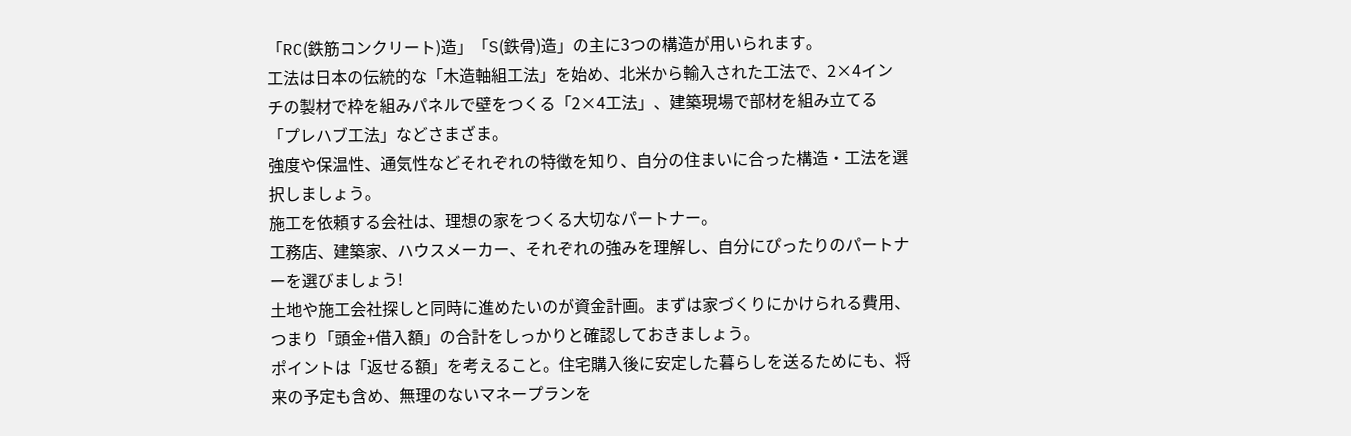「RC(鉄筋コンクリート)造」「S(鉄骨)造」の主に3つの構造が用いられます。
工法は日本の伝統的な「木造軸組工法」を始め、北米から輸入された工法で、2×4インチの製材で枠を組みパネルで壁をつくる「2×4工法」、建築現場で部材を組み立てる「プレハブ工法」などさまざま。
強度や保温性、通気性などそれぞれの特徴を知り、自分の住まいに合った構造・工法を選択しましょう。
施工を依頼する会社は、理想の家をつくる大切なパートナー。
工務店、建築家、ハウスメーカー、それぞれの強みを理解し、自分にぴったりのパートナーを選びましょう!
土地や施工会社探しと同時に進めたいのが資金計画。まずは家づくりにかけられる費用、つまり「頭金+借入額」の合計をしっかりと確認しておきましょう。
ポイントは「返せる額」を考えること。住宅購入後に安定した暮らしを送るためにも、将来の予定も含め、無理のないマネープランを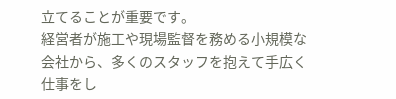立てることが重要です。
経営者が施工や現場監督を務める小規模な会社から、多くのスタッフを抱えて手広く仕事をし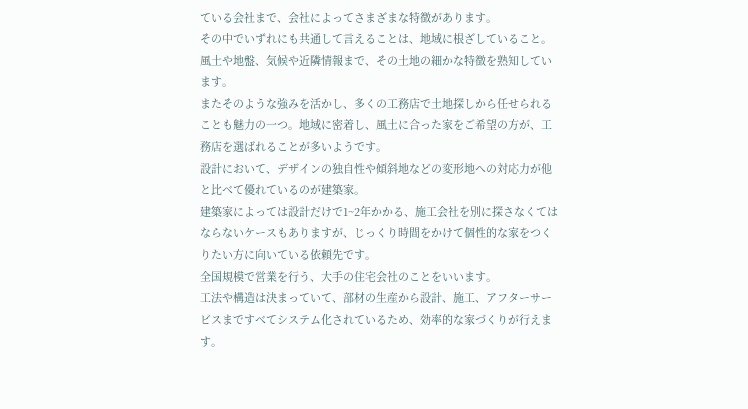ている会社まで、会社によってさまざまな特徴があります。
その中でいずれにも共通して言えることは、地域に根ざしていること。風土や地盤、気候や近隣情報まで、その土地の細かな特徴を熟知しています。
またそのような強みを活かし、多くの工務店で土地探しから任せられることも魅力の一つ。地域に密着し、風土に合った家をご希望の方が、工務店を選ばれることが多いようです。
設計において、デザインの独自性や傾斜地などの変形地への対応力が他と比べて優れているのが建築家。
建築家によっては設計だけで1~2年かかる、施工会社を別に探さなくてはならないケースもありますが、じっくり時間をかけて個性的な家をつくりたい方に向いている依頼先です。
全国規模で営業を行う、大手の住宅会社のことをいいます。
工法や構造は決まっていて、部材の生産から設計、施工、アフターサービスまですべてシステム化されているため、効率的な家づくりが行えます。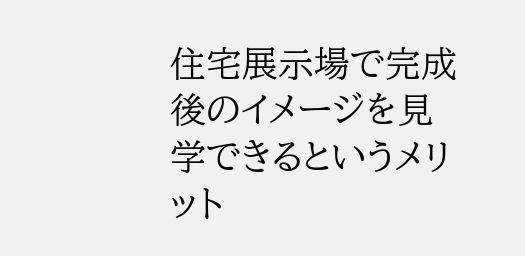住宅展示場で完成後のイメージを見学できるというメリット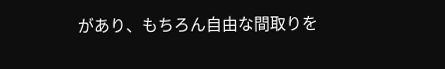があり、もちろん自由な間取りを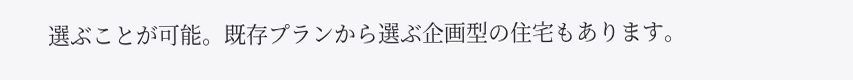選ぶことが可能。既存プランから選ぶ企画型の住宅もあります。